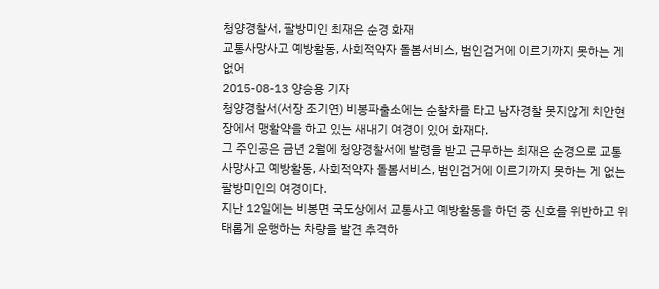청양경찰서, 팔방미인 최재은 순경 화재
교통사망사고 예방활동, 사회적약자 돌봄서비스, 범인검거에 이르기까지 못하는 게 없어
2015-08-13 양승용 기자
청양경찰서(서장 조기연) 비봉파출소에는 순찰차를 타고 남자경찰 못지않게 치안현장에서 맹활약을 하고 있는 새내기 여경이 있어 화재다.
그 주인공은 금년 2월에 청양경찰서에 발령을 받고 근무하는 최재은 순경으로 교통사망사고 예방활동, 사회적약자 돌봄서비스, 범인검거에 이르기까지 못하는 게 없는 팔방미인의 여경이다.
지난 12일에는 비봉면 국도상에서 교통사고 예방활동을 하던 중 신호를 위반하고 위태롭게 운행하는 차량을 발견 추격하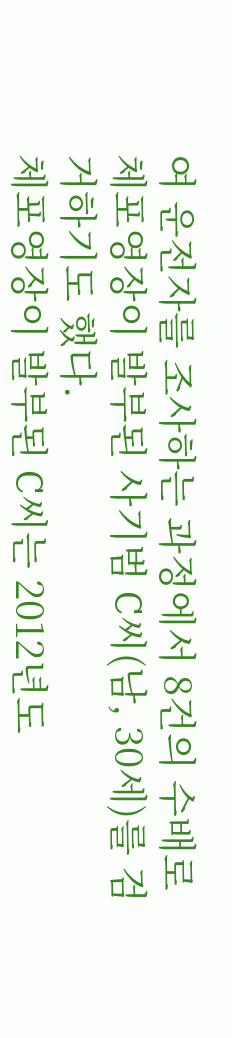여 운전자를 조사하는 과정에서 8건의 수배로 체포영장이 발부된 사기범 C씨(남, 30세)를 검거하기도 했다.
체포영장이 발부된 C씨는 2012년도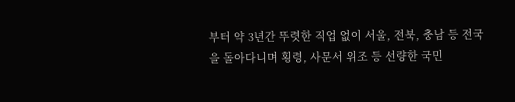부터 약 3년간 뚜렷한 직업 없이 서울, 전북, 충남 등 전국을 돌아다니며 횡령, 사문서 위조 등 선량한 국민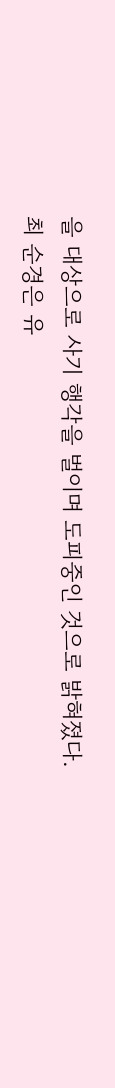을 대상으로 사기 행각을 벌이며 도피중인 것으로 밝혀졌다.
최 순경은 유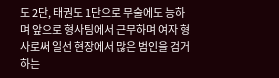도 2단, 태권도 1단으로 무술에도 능하며 앞으로 형사팀에서 근무하며 여자 형사로써 일선 현장에서 많은 범인을 검거하는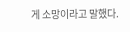게 소망이라고 말했다.